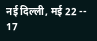नई दिल्ली, मई 22 -- 17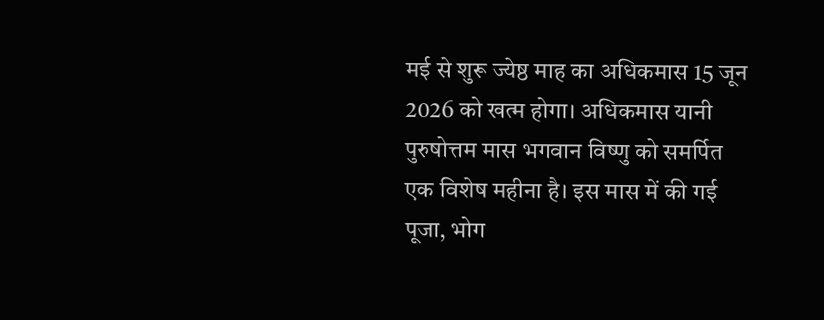मई से शुरू ज्येष्ठ माह का अधिकमास 15 जून 2026 को खत्म होगा। अधिकमास यानी पुरुषोत्तम मास भगवान विष्णु को समर्पित एक विशेष महीना है। इस मास में की गई पूजा, भोग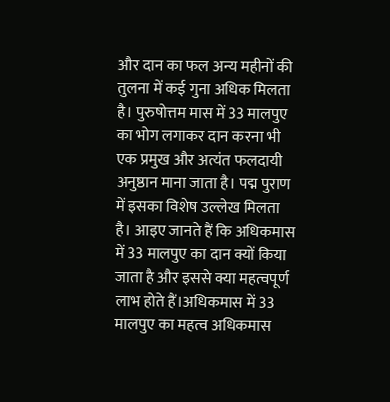और दान का फल अन्य महीनों की तुलना में कई गुना अधिक मिलता है। पुरुषोत्तम मास में 33 मालपुए का भोग लगाकर दान करना भी एक प्रमुख और अत्यंत फलदायी अनुष्ठान माना जाता है। पद्म पुराण में इसका विशेष उल्लेख मिलता है। आइए जानते हैं कि अधिकमास में 33 मालपुए का दान क्यों किया जाता है और इससे क्या महत्वपूर्ण लाभ होते हैं।अधिकमास में 33 मालपुए का महत्व अधिकमास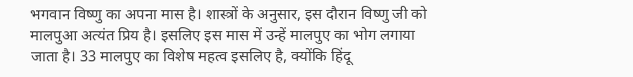भगवान विष्णु का अपना मास है। शास्त्रों के अनुसार, इस दौरान विष्णु जी को मालपुआ अत्यंत प्रिय है। इसलिए इस मास में उन्हें मालपुए का भोग लगाया जाता है। 33 मालपुए का विशेष महत्व इसलिए है, क्योंकि हिंदू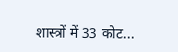शास्त्रों में 33 कोट...